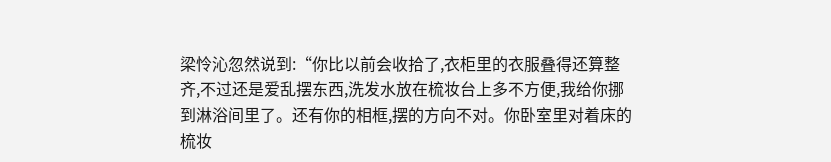梁怜沁忽然说到:“你比以前会收拾了,衣柜里的衣服叠得还算整齐,不过还是爱乱摆东西,洗发水放在梳妆台上多不方便,我给你挪到淋浴间里了。还有你的相框,摆的方向不对。你卧室里对着床的梳妆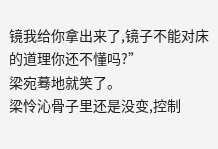镜我给你拿出来了,镜子不能对床的道理你还不懂吗?”
梁宛蓦地就笑了。
梁怜沁骨子里还是没变,控制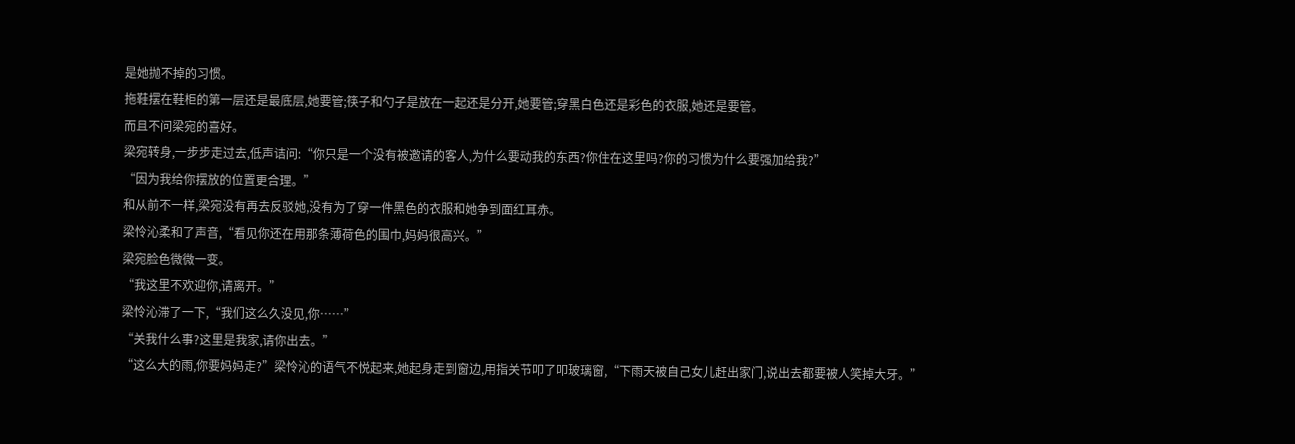是她抛不掉的习惯。
拖鞋摆在鞋柜的第一层还是最底层,她要管;筷子和勺子是放在一起还是分开,她要管;穿黑白色还是彩色的衣服,她还是要管。
而且不问梁宛的喜好。
梁宛转身,一步步走过去,低声诘问:“你只是一个没有被邀请的客人,为什么要动我的东西?你住在这里吗?你的习惯为什么要强加给我?”
“因为我给你摆放的位置更合理。”
和从前不一样,梁宛没有再去反驳她,没有为了穿一件黑色的衣服和她争到面红耳赤。
梁怜沁柔和了声音,“看见你还在用那条薄荷色的围巾,妈妈很高兴。”
梁宛脸色微微一变。
“我这里不欢迎你,请离开。”
梁怜沁滞了一下,“我们这么久没见,你……”
“关我什么事?这里是我家,请你出去。”
“这么大的雨,你要妈妈走?”梁怜沁的语气不悦起来,她起身走到窗边,用指关节叩了叩玻璃窗,“下雨天被自己女儿赶出家门,说出去都要被人笑掉大牙。”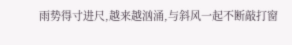雨势得寸进尺,越来越汹涌,与斜风一起不断敲打窗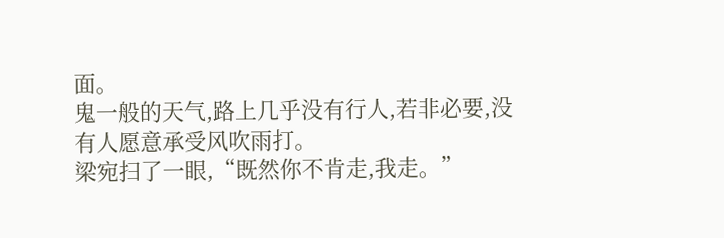面。
鬼一般的天气,路上几乎没有行人,若非必要,没有人愿意承受风吹雨打。
梁宛扫了一眼,“既然你不肯走,我走。”